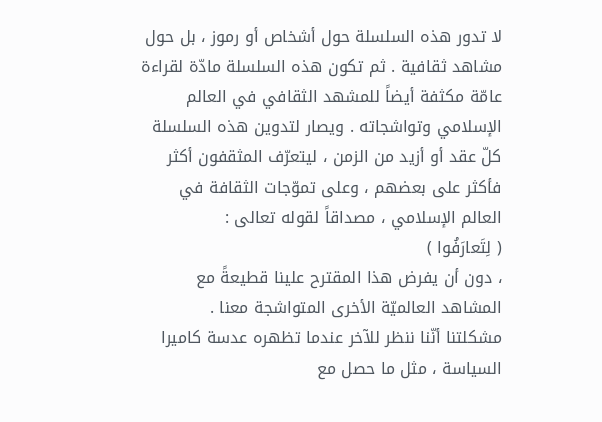لا تدور هذه السلسلة حول أشخاص أو رموز ، بل حول مشاهد ثقافية . ثم تكون هذه السلسلة مادّة لقراءة عامّة مكثفة أيضاً للمشهد الثقافي في العالم الإسلامي وتواشجاته . ويصار لتدوين هذه السلسلة كلّ عقد أو أزيد من الزمن ، ليتعرّف المثقفون أكثر فأكثر على بعضهم ، وعلى تموّجات الثقافة في العالم الإسلامي ، مصداقاً لقوله تعالى :
( لِتَعارَفُوا )
، دون أن يفرض هذا المقترح علينا قطيعةً مع المشاهد العالميّة الأخرى المتواشجة معنا .
مشكلتنا أنّنا ننظر للآخر عندما تظهره عدسة كاميرا السياسة ، مثل ما حصل مع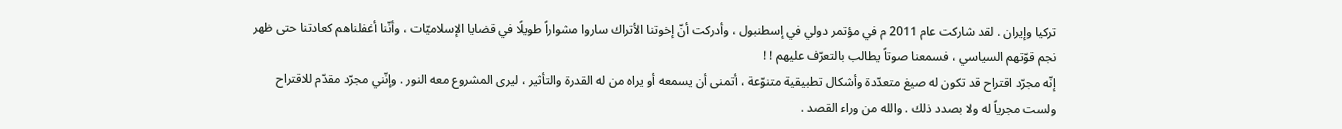تركيا وإيران . لقد شاركت عام 2011 م في مؤتمر دولي في إسطنبول ، وأدركت أنّ إخوتنا الأتراك ساروا مشواراً طويلًا في قضايا الإسلاميّات ، وأنّنا أغفلناهم كعادتنا حتى ظهر نجم قوّتهم السياسي ، فسمعنا صوتاً يطالب بالتعرّف عليهم ! !
إنّه مجرّد اقتراح قد تكون له صيغ متعدّدة وأشكال تطبيقية متنوّعة ، أتمنى أن يسمعه أو يراه من له القدرة والتأثير ، ليرى المشروع معه النور . وإنّني مجرّد مقدّم للاقتراح ولست مجرياً له ولا بصدد ذلك . والله من وراء القصد .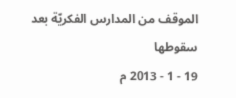الموقف من المدارس الفكريّة بعد سقوطها
19 - 1 - 2013 م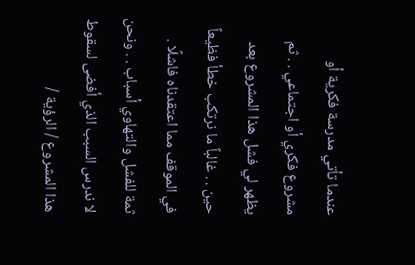عندما تأتي مدرسة فكرية أو مشروع فكري أو اجتماعي . . ثم يظهر لي فشل هذا المشروع بعد حين . . غالباً ما نرتكب خطأ فظيعاً في الموقف مما اعتقدناه فاشلًا . ثمة للفشل والتهاوي أسباب . . ونحن لا ندرس السبب الذي أفضى لسقوط هذا المشروع / الرؤية /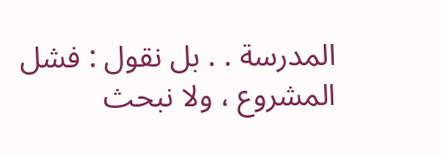المدرسة . . بل نقول : فشل المشروع ، ولا نبحث